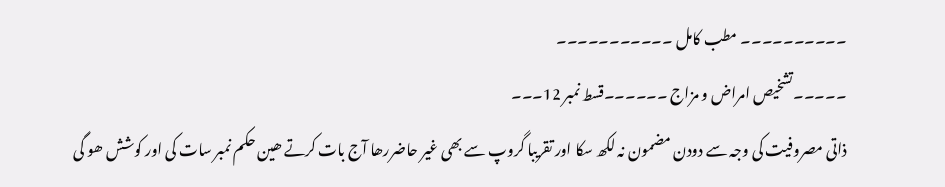۔۔۔۔۔۔۔۔۔۔ مطب کامل ۔۔۔۔۔۔۔۔۔۔۔
۔۔۔۔۔تشخیص امراض و مزاج ۔۔۔۔۔۔قسط نمبر 12۔۔۔
ذاتی مصروفیت کی وجہ سے دودن مضمون نہ لکھ سکا اور تقریبا گروپ سے بھی غیر حاضررھا آج بات کرتے ھین حکم نمبر سات کی اور کوشش ھو گی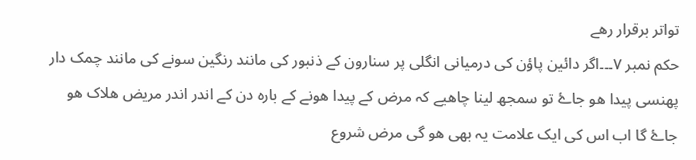تواتر برقرار رھے
حکم نمبر ٧۔۔۔اگر دائین پاؤن کی درمیانی انگلی پر سنارون کے ذنبور کی مانند رنگین سونے کی مانند چمک دار پھنسی پیدا ھو جاۓ تو سمجھ لینا چاھیے کہ مرض کے پیدا ھونے کے بارہ دن کے اندر اندر مریض ھلاک ھو جاۓ گا اب اس کی ایک علامت یہ بھی ھو گی مرض شروع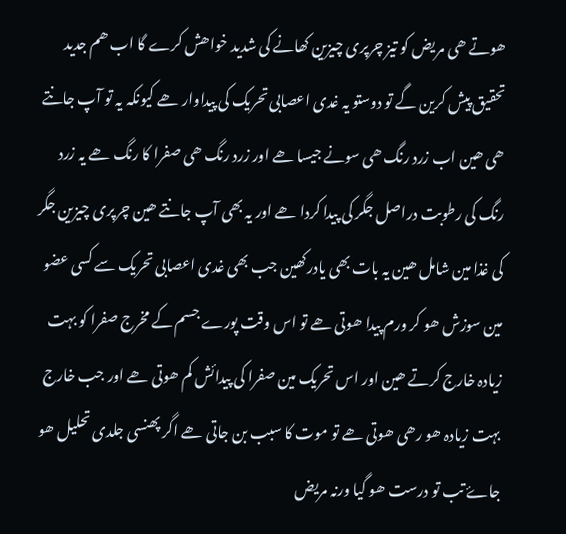ھوتے ھی مریض کو تیز چرپری چیزین کھانے کی شدید خواھش کرے گا اب ھم جدید تحقیق پیش کرین گے تو دوستو یہ غدی اعصابی تحریک کی پیداوار ھے کیونکہ یہ تو آپ جانتے ھی ھین اب زرد رنگ ھی سونے جیسا ھے اور زرد رنگ ھی صفرا کا رنگ ھے یہ زرد رنگ کی رطوبت دراصل جگر کی پیدا کردا ھے اور یہ بھی آپ جانتے ھین چرپری چیزین جگر کی غذا مین شامل ھین یہ بات بھی یادرکھین جب بھی غدی اعصابی تحریک سے کسی عضو مین سوزش ھو کر ورم پیدا ھوتی ھے تو اس وقت پورے جسم کے مخرج صفرا کو بہت زیادہ خارج کرتے ھین اور اس تحریک مین صفرا کی پیدائش کم ھوتی ھے اور جب خارج بہت زیادہ ھو رھی ھوتی ھے تو موت کا سبب بن جاتی ھے اگر پھنسی جلدی تحلیل ھو جاۓ تب تو درست ھو گیا ورنہ مریض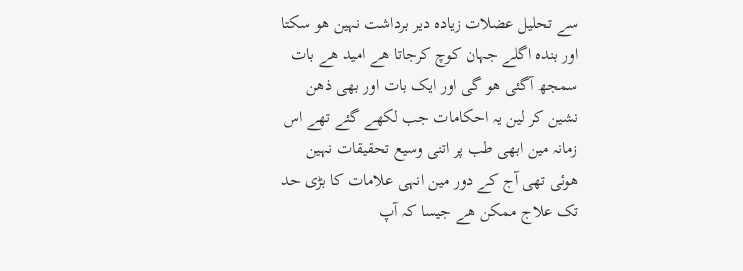سے تحلیل عضلات زیادہ دیر برداشت نہین ھو سکتا اور بندہ اگلے جہان کوچ کرجاتا ھے امید ھے بات سمجھ آگئی ھو گی اور ایک بات اور بھی ذھن نشین کر لین یہ احکامات جب لکھے گئے تھے اس زمانہ مین ابھی طب پر اتنی وسیع تحقیقات نہین ھوئی تھی آج کے دور مین انہی علامات کا بڑی حد تک علاج ممکن ھے جیسا کہ آپ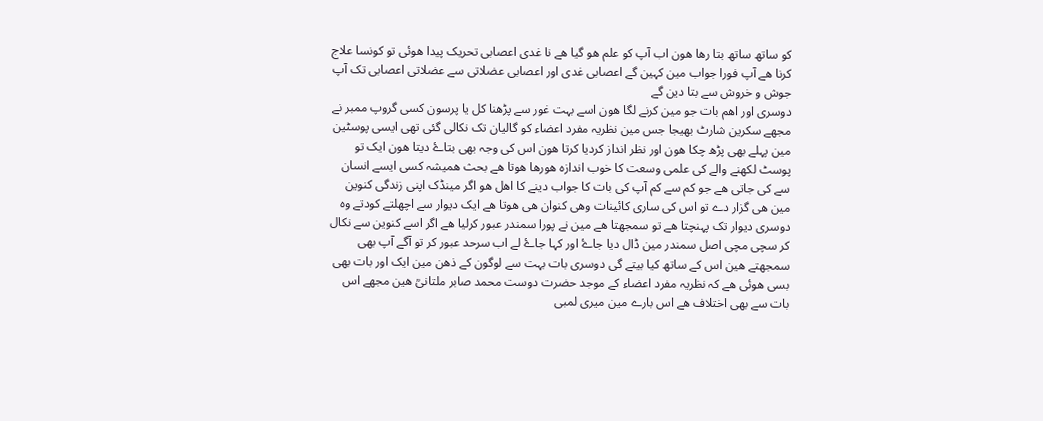کو ساتھ ساتھ بتا رھا ھون اب آپ کو علم ھو گیا ھے نا غدی اعصابی تحریک پیدا ھوئی تو کونسا علاج کرنا ھے آپ فورا جواب مین کہین گے اعصابی غدی اور اعصابی عضلاتی سے عضلاتی اعصابی تک آپ جوش و خروش سے بتا دین گے
دوسری اور اھم بات جو مین کرنے لگا ھون اسے بہت غور سے پڑھنا کل یا پرسون کسی گروپ ممبر نے مجھے سکرین شارٹ بھیجا جس مین نظریہ مفرد اعضاء کو گالیان تک نکالی گئی تھی ایسی پوسٹین مین پہلے بھی پڑھ چکا ھون اور نظر انداز کردیا کرتا ھون اس کی وجہ بھی بتاۓ دیتا ھون ایک تو پوسٹ لکھنے والے کی علمی وسعت کا خوب اندازہ ھورھا ھوتا ھے بحث ھمیشہ کسی ایسے انسان سے کی جاتی ھے جو کم سے کم آپ کی بات کا جواب دینے کا اھل ھو اگر مینڈک اپنی زندگی کنوین مین ھی گزار دے تو اس کی ساری کائینات وھی کنوان ھی ھوتا ھے ایک دیوار سے اچھلتے کودتے وہ دوسری دیوار تک پہنچتا ھے تو سمجھتا ھے مین نے پورا سمندر عبور کرلیا ھے اگر اسے کنوین سے نکال کر سچی مچی اصل سمندر مین ڈال دیا جاۓ اور کہا جاۓ لے اب سرحد عبور کر تو آگے آپ بھی سمجھتے ھین اس کے ساتھ کیا بیتے گی دوسری بات بہت سے لوگون کے ذھن مین ایک اور بات بھی بسی ھوئی ھے کہ نظریہ مفرد اعضاء کے موجد حضرت دوست محمد صابر ملتانیؒ ھین مجھے اس بات سے بھی اختلاف ھے اس بارے مین میری لمبی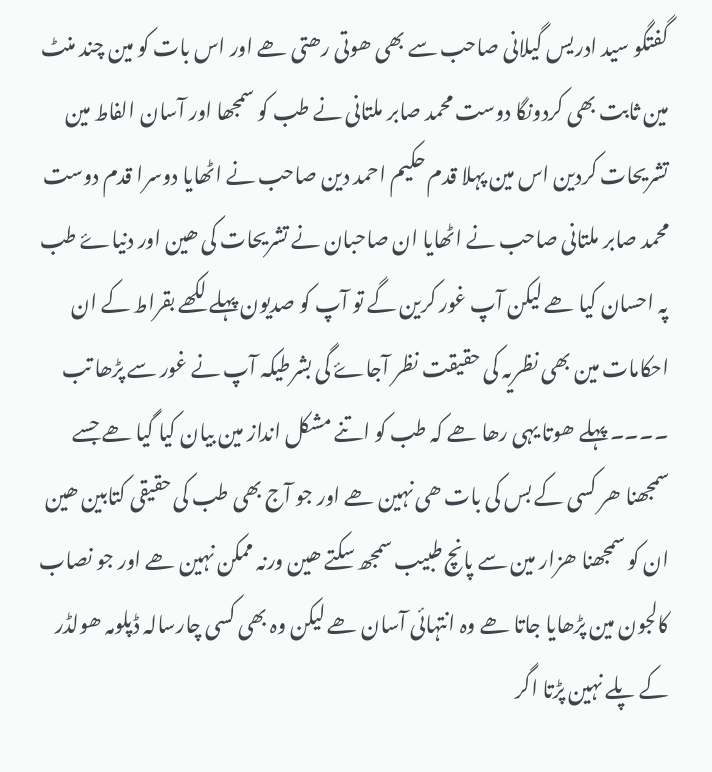گفتگو سید ادریس گیلانی صاحب سے بھی ھوتی رھتی ھے اور اس بات کو مین چند منٹ مین ثابت بھی کردونگا دوست محمد صابر ملتانی نے طب کو سمجھا اور آسان الفاط مین تشریحات کردین اس مین پہلا قدم حکیم احمد دین صاحب نے اٹھایا دوسرا قدم دوست محمد صابر ملتانی صاحب نے اٹھایا ان صاحبان نے تشریحات کی ھین اور دنیاۓ طب پہ احسان کیا ھے لیکن آپ غور کرین گے تو آپ کو صدیون پہلے لکھے بقراط کے ان احکامات مین بھی نظریہ کی حقیقت نظر آجاۓ گی بشرطیکہ آپ نے غور سے پڑھا تب ۔۔۔۔ پہلے ھوتا یہی رھا ھے کہ طب کو اتنے مشکل انداز مین بیان کیا گیا ھے جسے سمجھنا ھر کسی کے بس کی بات ھی نہین ھے اور جو آج بھی طب کی حقیقی کتابین ھین ان کو سمجھنا ھزار مین سے پانچ طبیب سمجھ سکتے ھین ورنہ ممکن نہین ھے اور جو نصاب کالجون مین پڑھایا جاتا ھے وہ انتہائی آسان ھے لیکن وہ بھی کسی چارسالہ ڈپلومہ ھولڈر کے پلے نہین پڑتا اگر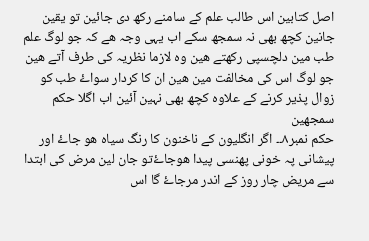اصل کتابین اس طالب علم کے سامنے رکھ دی جائین تو یقین جانین کچھ بھی نہ سمجھ سکے اب یہی وجہ ھے کہ جو لوگ علم طب مین دلچسپی رکھتے ھین وہ لازما نظریہ کی طرف آتے ھین جو لوگ اس کی مخالفت مین ھین ان کا کردار سواۓ طب کو زوال پذیر کرنے کے علاوہ کچھ بھی نہین آئین اب اگلا حکم سمجھین
حکم نمبر٨۔۔ اگر انگلیون کے ناخنون کا رنگ سیاہ ھو جاۓ اور پیشانی پہ خونی پھنسی پیدا ھوجاۓتو جان لین مرض کی ابتدا سے مریض چار روز کے اندر مرجاۓ گا اس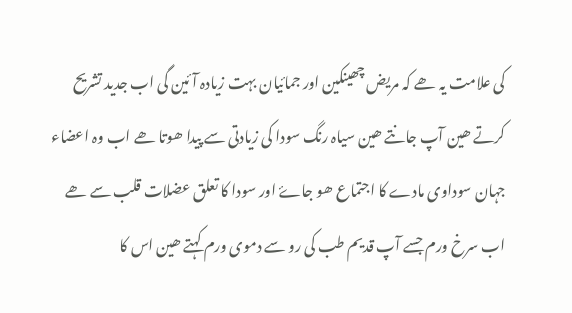کی علامت یہ ھے کہ مریض چھینکین اور جمائیان بہت زیادہ آئین گی اب جدید تشریح کرتے ھین آپ جانتے ھین سیاہ رنگ سودا کی زیادتی سے پیدا ھوتا ھے اب وہ اعضاء جہان سوداوی مادے کا اجتماع ھو جاۓ اور سودا کا تعلق عضلات قلب سے ھے اب سرخ ورم جسے آپ قدیم طب کی رو سے دموی ورم کہتے ھین اس کا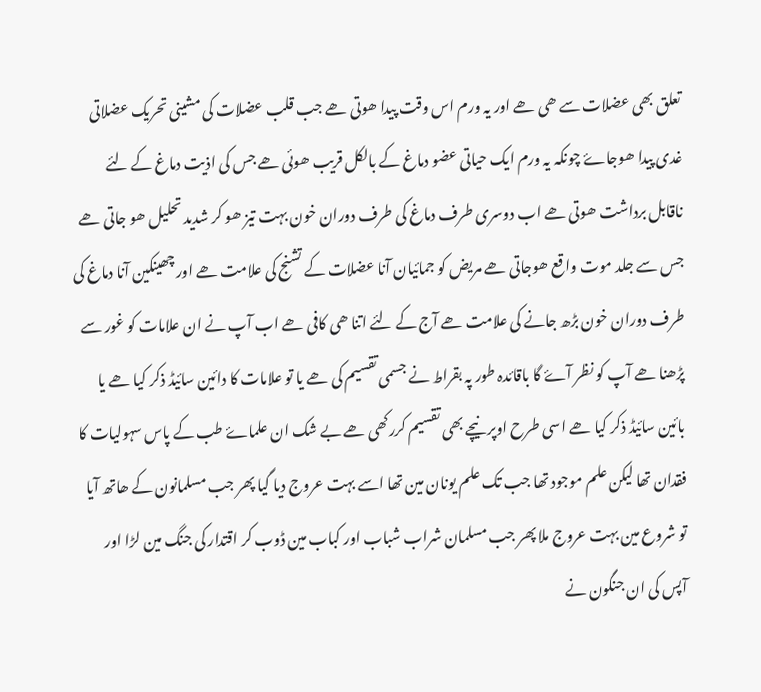تعلق بھی عضلات سے ھی ھے اور یہ ورم اس وقت پیدا ھوتی ھے جب قلب عضلات کی مشینی تحریک عضلاتی غدی پیدا ھوجاۓ چونکہ یہ ورم ایک حیاتی عضو دماغ کے بالکل قریب ھوئی ھے جس کی اذیت دماغ کے لئے ناقابل برداشت ھوتی ھے اب دوسری طرف دماغ کی طرف دوران خون بہت تیز ھو کر شدید تحلیل ھو جاتی ھے جس سے جلد موت واقع ھوجاتی ھے مریض کو جمائیان آنا عضلات کے تشنج کی علامت ھے اور چھینکین آنا دماغ کی طرف دوران خون بڑھ جانے کی علامت ھے آج کے لئے اتنا ھی کافی ھے اب آپ نے ان علامات کو غور سے پڑھنا ھے آپ کو نظر آۓ گا باقائدہ طور پہ بقراط نے جسمی تقسیم کی ھے یا تو علامات کا دائین سائیڈ ذکر کیا ھے یا بائین سائیڈ ذکر کیا ھے اسی طرح اوپر نیچے بھی تقسیم کررکھی ھے بے شک ان علماۓ طب کے پاس سہولیات کا فقدان تھا لیکن علم موجود تھا جب تک علم یونان مین تھا اسے بہت عروج دیا گیا پھر جب مسلمانون کے ھاتھ آیا تو شروع مین بہت عروج ملا پھر جب مسلمان شراب شباب اور کباب مین ڈوب کر اقتدار کی جنگ مین لڑا اور آپس کی ان جنگون نے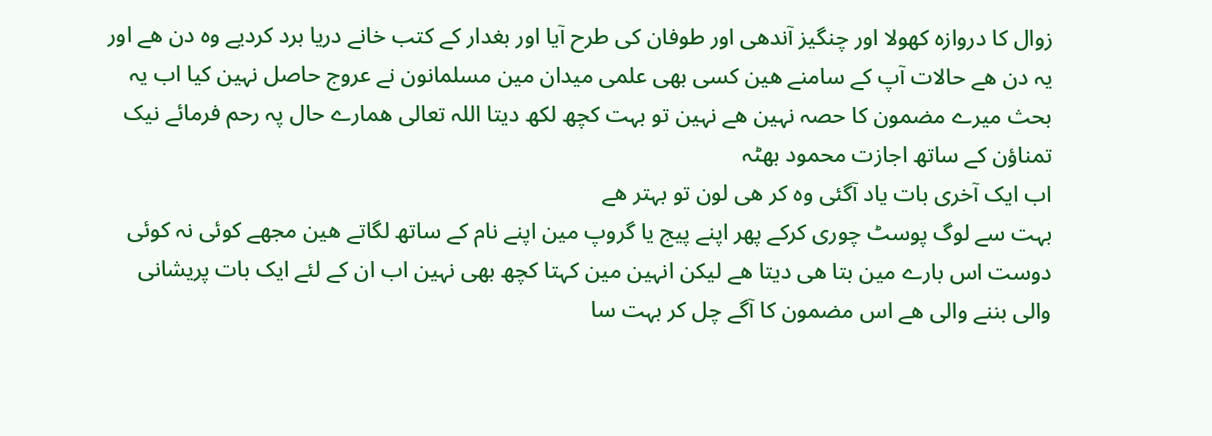زوال کا دروازہ کھولا اور چنگیز آندھی اور طوفان کی طرح آیا اور بغدار کے کتب خانے دریا برد کردیے وہ دن ھے اور یہ دن ھے حالات آپ کے سامنے ھین کسی بھی علمی میدان مین مسلمانون نے عروج حاصل نہین کیا اب یہ بحث میرے مضمون کا حصہ نہین ھے نہین تو بہت کچھ لکھ دیتا اللہ تعالی ھمارے حال پہ رحم فرمائے نیک تمناؤن کے ساتھ اجازت محمود بھٹہ
اب ایک آخری بات یاد آگئی وہ کر ھی لون تو بہتر ھے
بہت سے لوگ پوسٹ چوری کرکے پھر اپنے پیج یا گروپ مین اپنے نام کے ساتھ لگاتے ھین مجھے کوئی نہ کوئی دوست اس بارے مین بتا ھی دیتا ھے لیکن انہین مین کہتا کچھ بھی نہین اب ان کے لئے ایک بات پریشانی والی بننے والی ھے اس مضمون کا آگے چل کر بہت سا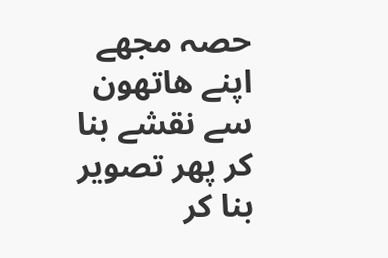حصہ مجھے اپنے ھاتھون سے نقشے بنا کر پھر تصویر بنا کر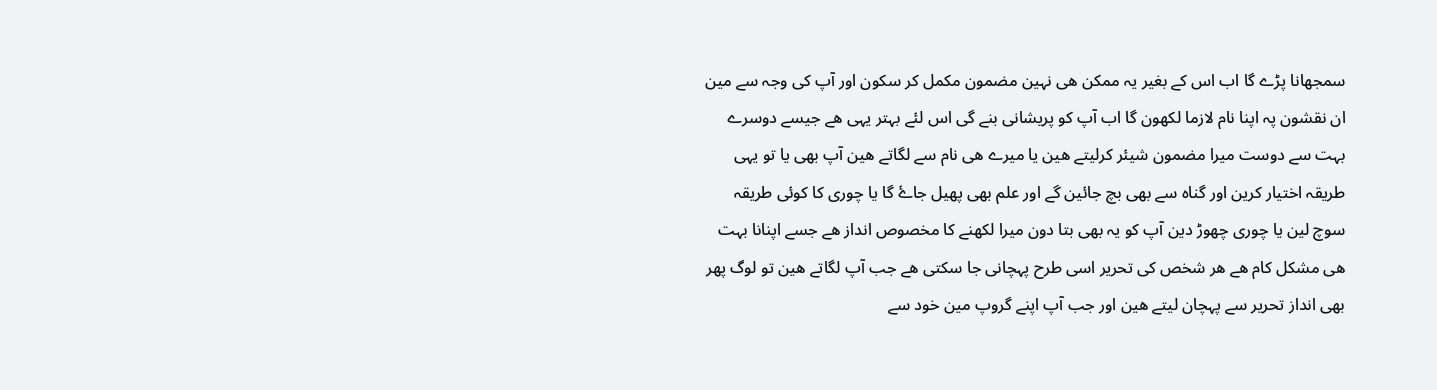سمجھانا پڑے گا اب اس کے بغیر یہ ممکن ھی نہین مضمون مکمل کر سکون اور آپ کی وجہ سے مین ان نقشون پہ اپنا نام لازما لکھون گا اب آپ کو پریشانی بنے گی اس لئے بہتر یہی ھے جیسے دوسرے بہت سے دوست میرا مضمون شیئر کرلیتے ھین یا میرے ھی نام سے لگاتے ھین آپ بھی یا تو یہی طریقہ اختیار کرین اور گناہ سے بھی بچ جائین گے اور علم بھی پھیل جاۓ گا یا چوری کا کوئی طریقہ سوچ لین یا چوری چھوڑ دین آپ کو یہ بھی بتا دون میرا لکھنے کا مخصوص انداز ھے جسے اپنانا بہت ھی مشکل کام ھے ھر شخص کی تحریر اسی طرح پہچانی جا سکتی ھے جب آپ لگاتے ھین تو لوگ پھر بھی انداز تحریر سے پہچان لیتے ھین اور جب آپ اپنے گروپ مین خود سے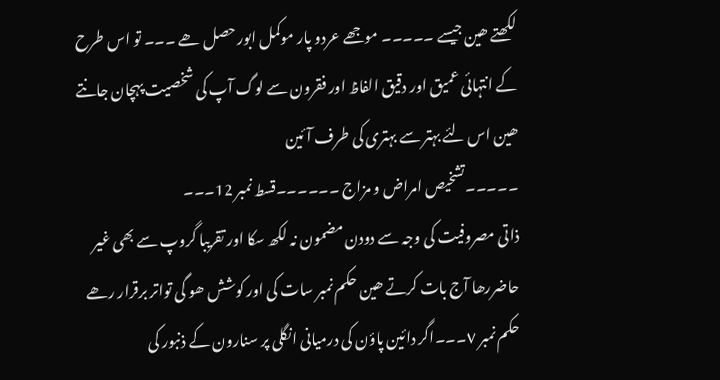لکھتے ھین جیسے ۔۔۔۔۔ موجھے عردو پار موکمل ابور حصل ھے ۔۔۔ تو اس طرح کے انتہائی عمیق اور دقیق الفاظ اور فقرون سے لوگ آپ کی شخصیت پہچان جانتے ھین اس لئے بہتر سے بہتری کی طرف آئین
۔۔۔۔۔تشخیص امراض و مزاج ۔۔۔۔۔۔قسط نمبر 12۔۔۔
ذاتی مصروفیت کی وجہ سے دودن مضمون نہ لکھ سکا اور تقریبا گروپ سے بھی غیر حاضررھا آج بات کرتے ھین حکم نمبر سات کی اور کوشش ھو گی تواتر برقرار رھے
حکم نمبر ٧۔۔۔اگر دائین پاؤن کی درمیانی انگلی پر سنارون کے ذنبور کی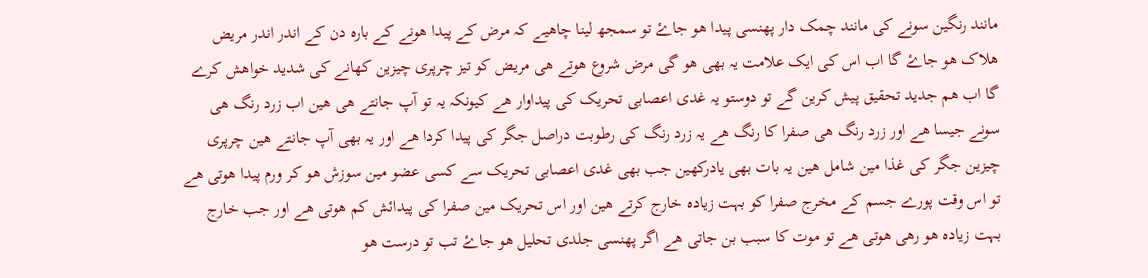مانند رنگین سونے کی مانند چمک دار پھنسی پیدا ھو جاۓ تو سمجھ لینا چاھیے کہ مرض کے پیدا ھونے کے بارہ دن کے اندر اندر مریض ھلاک ھو جاۓ گا اب اس کی ایک علامت یہ بھی ھو گی مرض شروع ھوتے ھی مریض کو تیز چرپری چیزین کھانے کی شدید خواھش کرے گا اب ھم جدید تحقیق پیش کرین گے تو دوستو یہ غدی اعصابی تحریک کی پیداوار ھے کیونکہ یہ تو آپ جانتے ھی ھین اب زرد رنگ ھی سونے جیسا ھے اور زرد رنگ ھی صفرا کا رنگ ھے یہ زرد رنگ کی رطوبت دراصل جگر کی پیدا کردا ھے اور یہ بھی آپ جانتے ھین چرپری چیزین جگر کی غذا مین شامل ھین یہ بات بھی یادرکھین جب بھی غدی اعصابی تحریک سے کسی عضو مین سوزش ھو کر ورم پیدا ھوتی ھے تو اس وقت پورے جسم کے مخرج صفرا کو بہت زیادہ خارج کرتے ھین اور اس تحریک مین صفرا کی پیدائش کم ھوتی ھے اور جب خارج بہت زیادہ ھو رھی ھوتی ھے تو موت کا سبب بن جاتی ھے اگر پھنسی جلدی تحلیل ھو جاۓ تب تو درست ھو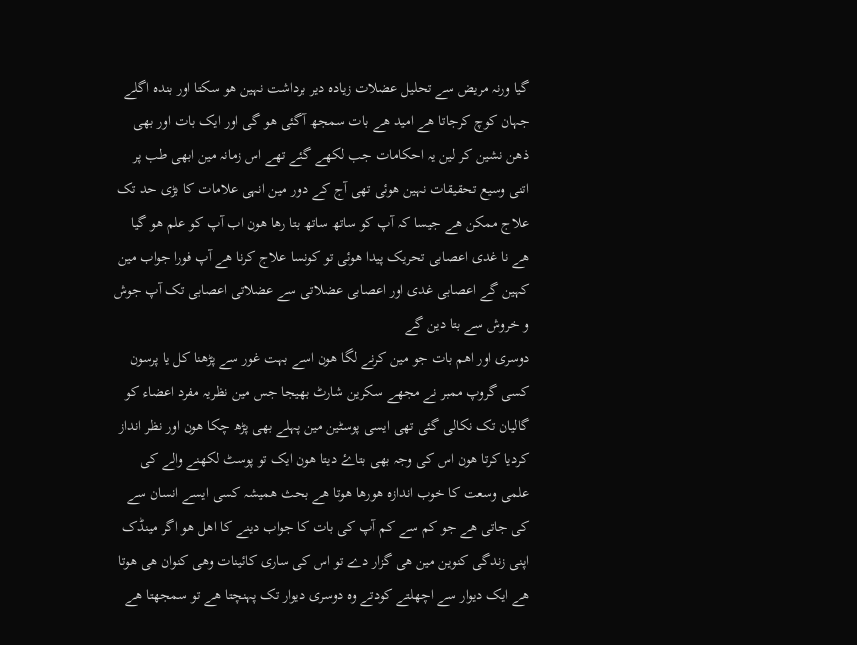گیا ورنہ مریض سے تحلیل عضلات زیادہ دیر برداشت نہین ھو سکتا اور بندہ اگلے جہان کوچ کرجاتا ھے امید ھے بات سمجھ آگئی ھو گی اور ایک بات اور بھی ذھن نشین کر لین یہ احکامات جب لکھے گئے تھے اس زمانہ مین ابھی طب پر اتنی وسیع تحقیقات نہین ھوئی تھی آج کے دور مین انہی علامات کا بڑی حد تک علاج ممکن ھے جیسا کہ آپ کو ساتھ ساتھ بتا رھا ھون اب آپ کو علم ھو گیا ھے نا غدی اعصابی تحریک پیدا ھوئی تو کونسا علاج کرنا ھے آپ فورا جواب مین کہین گے اعصابی غدی اور اعصابی عضلاتی سے عضلاتی اعصابی تک آپ جوش و خروش سے بتا دین گے
دوسری اور اھم بات جو مین کرنے لگا ھون اسے بہت غور سے پڑھنا کل یا پرسون کسی گروپ ممبر نے مجھے سکرین شارٹ بھیجا جس مین نظریہ مفرد اعضاء کو گالیان تک نکالی گئی تھی ایسی پوسٹین مین پہلے بھی پڑھ چکا ھون اور نظر انداز کردیا کرتا ھون اس کی وجہ بھی بتاۓ دیتا ھون ایک تو پوسٹ لکھنے والے کی علمی وسعت کا خوب اندازہ ھورھا ھوتا ھے بحث ھمیشہ کسی ایسے انسان سے کی جاتی ھے جو کم سے کم آپ کی بات کا جواب دینے کا اھل ھو اگر مینڈک اپنی زندگی کنوین مین ھی گزار دے تو اس کی ساری کائینات وھی کنوان ھی ھوتا ھے ایک دیوار سے اچھلتے کودتے وہ دوسری دیوار تک پہنچتا ھے تو سمجھتا ھے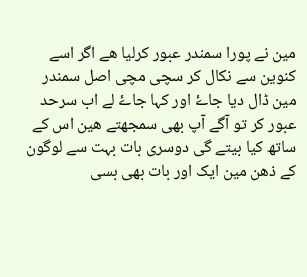مین نے پورا سمندر عبور کرلیا ھے اگر اسے کنوین سے نکال کر سچی مچی اصل سمندر مین ڈال دیا جاۓ اور کہا جاۓ لے اب سرحد عبور کر تو آگے آپ بھی سمجھتے ھین اس کے ساتھ کیا بیتے گی دوسری بات بہت سے لوگون کے ذھن مین ایک اور بات بھی بسی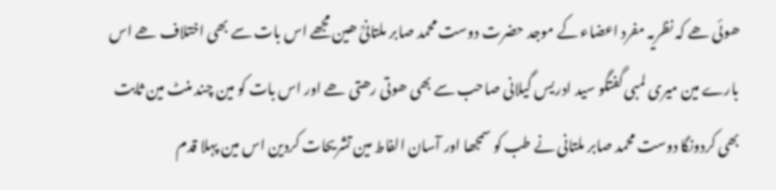ھوئی ھے کہ نظریہ مفرد اعضاء کے موجد حضرت دوست محمد صابر ملتانیؒ ھین مجھے اس بات سے بھی اختلاف ھے اس بارے مین میری لمبی گفتگو سید ادریس گیلانی صاحب سے بھی ھوتی رھتی ھے اور اس بات کو مین چند منٹ مین ثابت بھی کردونگا دوست محمد صابر ملتانی نے طب کو سمجھا اور آسان الفاط مین تشریحات کردین اس مین پہلا قدم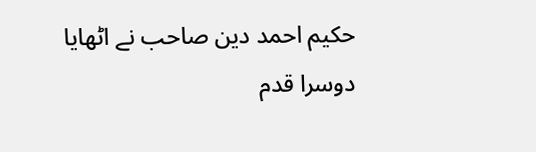حکیم احمد دین صاحب نے اٹھایا دوسرا قدم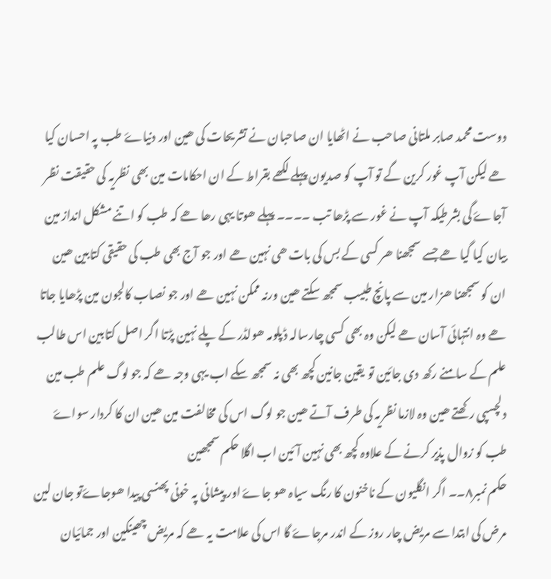دوست محمد صابر ملتانی صاحب نے اٹھایا ان صاحبان نے تشریحات کی ھین اور دنیاۓ طب پہ احسان کیا ھے لیکن آپ غور کرین گے تو آپ کو صدیون پہلے لکھے بقراط کے ان احکامات مین بھی نظریہ کی حقیقت نظر آجاۓ گی بشرطیکہ آپ نے غور سے پڑھا تب ۔۔۔۔ پہلے ھوتا یہی رھا ھے کہ طب کو اتنے مشکل انداز مین بیان کیا گیا ھے جسے سمجھنا ھر کسی کے بس کی بات ھی نہین ھے اور جو آج بھی طب کی حقیقی کتابین ھین ان کو سمجھنا ھزار مین سے پانچ طبیب سمجھ سکتے ھین ورنہ ممکن نہین ھے اور جو نصاب کالجون مین پڑھایا جاتا ھے وہ انتہائی آسان ھے لیکن وہ بھی کسی چارسالہ ڈپلومہ ھولڈر کے پلے نہین پڑتا اگر اصل کتابین اس طالب علم کے سامنے رکھ دی جائین تو یقین جانین کچھ بھی نہ سمجھ سکے اب یہی وجہ ھے کہ جو لوگ علم طب مین دلچسپی رکھتے ھین وہ لازما نظریہ کی طرف آتے ھین جو لوگ اس کی مخالفت مین ھین ان کا کردار سواۓ طب کو زوال پذیر کرنے کے علاوہ کچھ بھی نہین آئین اب اگلا حکم سمجھین
حکم نمبر٨۔۔ اگر انگلیون کے ناخنون کا رنگ سیاہ ھو جاۓ اور پیشانی پہ خونی پھنسی پیدا ھوجاۓتو جان لین مرض کی ابتدا سے مریض چار روز کے اندر مرجاۓ گا اس کی علامت یہ ھے کہ مریض چھینکین اور جمائیان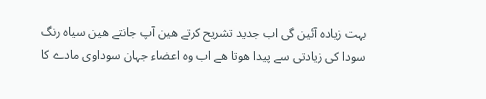بہت زیادہ آئین گی اب جدید تشریح کرتے ھین آپ جانتے ھین سیاہ رنگ سودا کی زیادتی سے پیدا ھوتا ھے اب وہ اعضاء جہان سوداوی مادے کا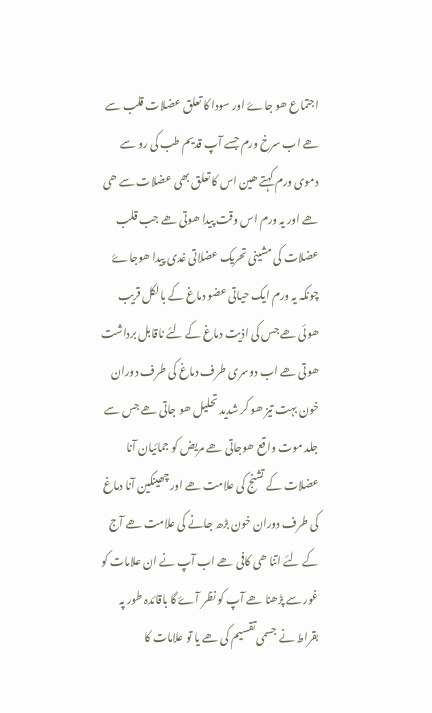اجتماع ھو جاۓ اور سودا کا تعلق عضلات قلب سے ھے اب سرخ ورم جسے آپ قدیم طب کی رو سے دموی ورم کہتے ھین اس کا تعلق بھی عضلات سے ھی ھے اور یہ ورم اس وقت پیدا ھوتی ھے جب قلب عضلات کی مشینی تحریک عضلاتی غدی پیدا ھوجاۓ چونکہ یہ ورم ایک حیاتی عضو دماغ کے بالکل قریب ھوئی ھے جس کی اذیت دماغ کے لئے ناقابل برداشت ھوتی ھے اب دوسری طرف دماغ کی طرف دوران خون بہت تیز ھو کر شدید تحلیل ھو جاتی ھے جس سے جلد موت واقع ھوجاتی ھے مریض کو جمائیان آنا عضلات کے تشنج کی علامت ھے اور چھینکین آنا دماغ کی طرف دوران خون بڑھ جانے کی علامت ھے آج کے لئے اتنا ھی کافی ھے اب آپ نے ان علامات کو غور سے پڑھنا ھے آپ کو نظر آۓ گا باقائدہ طور پہ بقراط نے جسمی تقسیم کی ھے یا تو علامات کا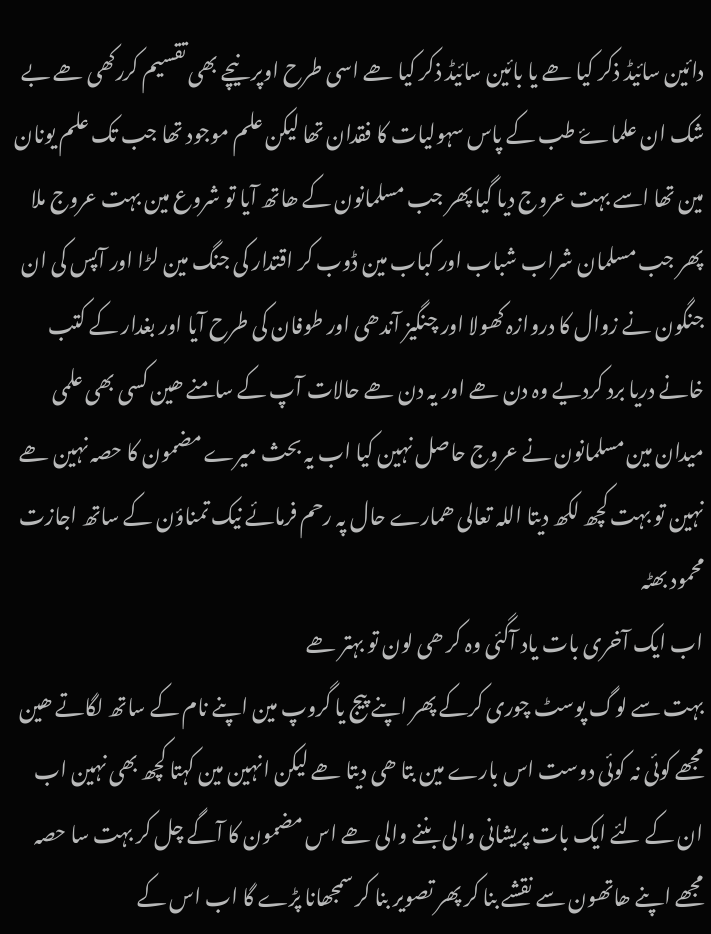دائین سائیڈ ذکر کیا ھے یا بائین سائیڈ ذکر کیا ھے اسی طرح اوپر نیچے بھی تقسیم کررکھی ھے بے شک ان علماۓ طب کے پاس سہولیات کا فقدان تھا لیکن علم موجود تھا جب تک علم یونان مین تھا اسے بہت عروج دیا گیا پھر جب مسلمانون کے ھاتھ آیا تو شروع مین بہت عروج ملا پھر جب مسلمان شراب شباب اور کباب مین ڈوب کر اقتدار کی جنگ مین لڑا اور آپس کی ان جنگون نے زوال کا دروازہ کھولا اور چنگیز آندھی اور طوفان کی طرح آیا اور بغدار کے کتب خانے دریا برد کردیے وہ دن ھے اور یہ دن ھے حالات آپ کے سامنے ھین کسی بھی علمی میدان مین مسلمانون نے عروج حاصل نہین کیا اب یہ بحث میرے مضمون کا حصہ نہین ھے نہین تو بہت کچھ لکھ دیتا اللہ تعالی ھمارے حال پہ رحم فرمائے نیک تمناؤن کے ساتھ اجازت محمود بھٹہ
اب ایک آخری بات یاد آگئی وہ کر ھی لون تو بہتر ھے
بہت سے لوگ پوسٹ چوری کرکے پھر اپنے پیج یا گروپ مین اپنے نام کے ساتھ لگاتے ھین مجھے کوئی نہ کوئی دوست اس بارے مین بتا ھی دیتا ھے لیکن انہین مین کہتا کچھ بھی نہین اب ان کے لئے ایک بات پریشانی والی بننے والی ھے اس مضمون کا آگے چل کر بہت سا حصہ مجھے اپنے ھاتھون سے نقشے بنا کر پھر تصویر بنا کر سمجھانا پڑے گا اب اس کے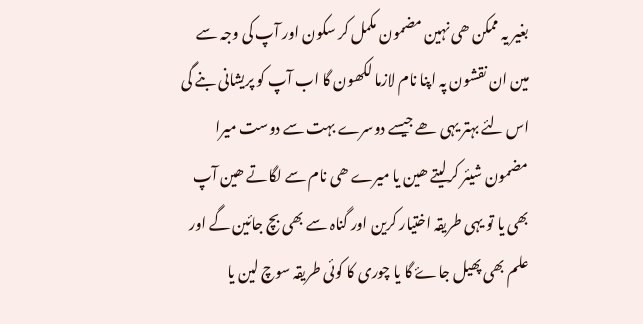بغیر یہ ممکن ھی نہین مضمون مکمل کر سکون اور آپ کی وجہ سے مین ان نقشون پہ اپنا نام لازما لکھون گا اب آپ کو پریشانی بنے گی اس لئے بہتر یہی ھے جیسے دوسرے بہت سے دوست میرا مضمون شیئر کرلیتے ھین یا میرے ھی نام سے لگاتے ھین آپ بھی یا تو یہی طریقہ اختیار کرین اور گناہ سے بھی بچ جائین گے اور علم بھی پھیل جاۓ گا یا چوری کا کوئی طریقہ سوچ لین یا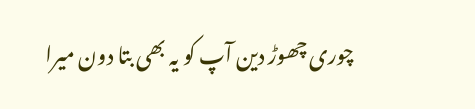چوری چھوڑ دین آپ کو یہ بھی بتا دون میرا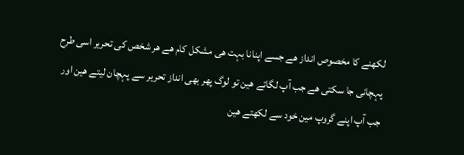لکھنے کا مخصوص انداز ھے جسے اپنانا بہت ھی مشکل کام ھے ھر شخص کی تحریر اسی طرح پہچانی جا سکتی ھے جب آپ لگاتے ھین تو لوگ پھر بھی انداز تحریر سے پہچان لیتے ھین اور جب آپ اپنے گروپ مین خود سے لکھتے ھین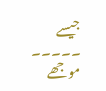جیسے ۔۔۔۔۔ موجھے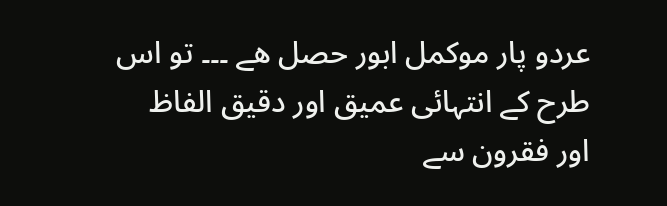عردو پار موکمل ابور حصل ھے ۔۔۔ تو اس طرح کے انتہائی عمیق اور دقیق الفاظ اور فقرون سے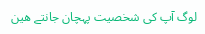لوگ آپ کی شخصیت پہچان جانتے ھین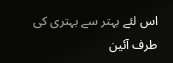اس لئے بہتر سے بہتری کی طرف آئین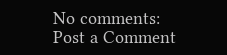No comments:
Post a Comment